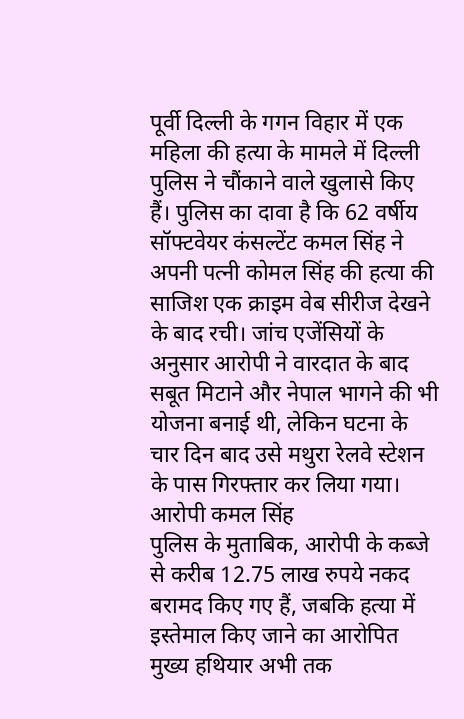पूर्वी दिल्ली के गगन विहार में एक महिला की हत्या के मामले में दिल्ली पुलिस ने चौंकाने वाले खुलासे किए हैं। पुलिस का दावा है कि 62 वर्षीय सॉफ्टवेयर कंसल्टेंट कमल सिंह ने अपनी पत्नी कोमल सिंह की हत्या की साजिश एक क्राइम वेब सीरीज देखने के बाद रची। जांच एजेंसियों के अनुसार आरोपी ने वारदात के बाद सबूत मिटाने और नेपाल भागने की भी योजना बनाई थी, लेकिन घटना के चार दिन बाद उसे मथुरा रेलवे स्टेशन के पास गिरफ्तार कर लिया गया।
आरोपी कमल सिंह
पुलिस के मुताबिक, आरोपी के कब्जे से करीब 12.75 लाख रुपये नकद बरामद किए गए हैं, जबकि हत्या में इस्तेमाल किए जाने का आरोपित मुख्य हथियार अभी तक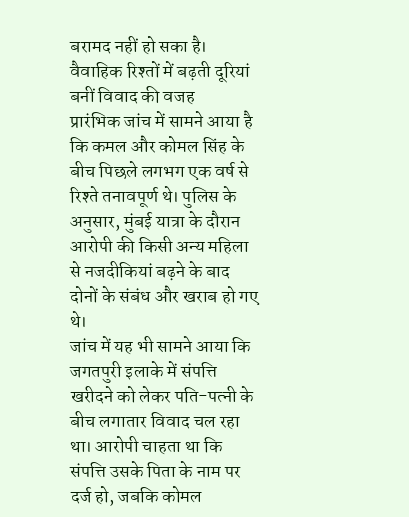बरामद नहीं हो सका है।
वैवाहिक रिश्तों में बढ़ती दूरियां बनीं विवाद की वजह
प्रारंभिक जांच में सामने आया है कि कमल और कोमल सिंह के बीच पिछले लगभग एक वर्ष से रिश्ते तनावपूर्ण थे। पुलिस के अनुसार, मुंबई यात्रा के दौरान आरोपी की किसी अन्य महिला से नजदीकियां बढ़ने के बाद दोनों के संबंध और खराब हो गए थे।
जांच में यह भी सामने आया कि जगतपुरी इलाके में संपत्ति खरीदने को लेकर पति-पत्नी के बीच लगातार विवाद चल रहा था। आरोपी चाहता था कि संपत्ति उसके पिता के नाम पर दर्ज हो, जबकि कोमल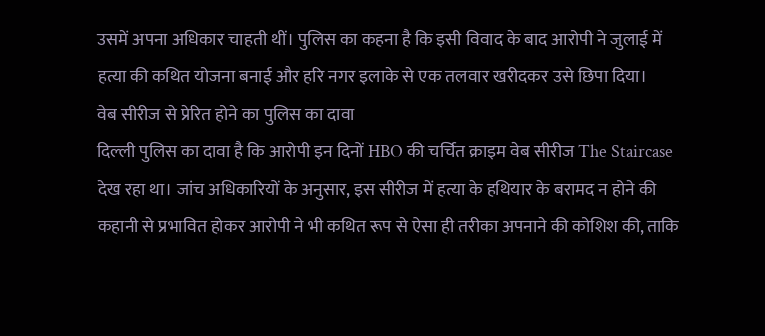उसमें अपना अधिकार चाहती थीं। पुलिस का कहना है कि इसी विवाद के बाद आरोपी ने जुलाई में हत्या की कथित योजना बनाई और हरि नगर इलाके से एक तलवार खरीदकर उसे छिपा दिया।
वेब सीरीज से प्रेरित होने का पुलिस का दावा
दिल्ली पुलिस का दावा है कि आरोपी इन दिनों HBO की चर्चित क्राइम वेब सीरीज The Staircase देख रहा था। जांच अधिकारियों के अनुसार, इस सीरीज में हत्या के हथियार के बरामद न होने की कहानी से प्रभावित होकर आरोपी ने भी कथित रूप से ऐसा ही तरीका अपनाने की कोशिश की, ताकि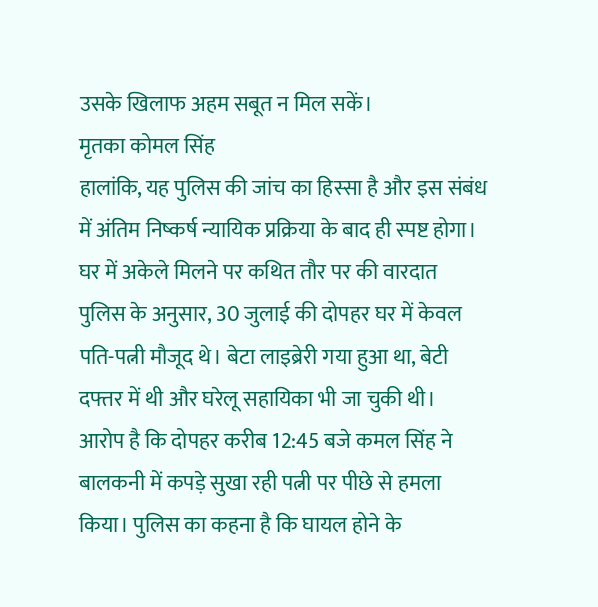उसके खिलाफ अहम सबूत न मिल सकें।
मृतका कोमल सिंह
हालांकि, यह पुलिस की जांच का हिस्सा है और इस संबंध में अंतिम निष्कर्ष न्यायिक प्रक्रिया के बाद ही स्पष्ट होगा।
घर में अकेले मिलने पर कथित तौर पर की वारदात
पुलिस के अनुसार, 30 जुलाई की दोपहर घर में केवल पति-पत्नी मौजूद थे। बेटा लाइब्रेरी गया हुआ था, बेटी दफ्तर में थी और घरेलू सहायिका भी जा चुकी थी।
आरोप है कि दोपहर करीब 12:45 बजे कमल सिंह ने बालकनी में कपड़े सुखा रही पत्नी पर पीछे से हमला किया। पुलिस का कहना है कि घायल होने के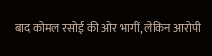बाद कोमल रसोई की ओर भागीं, लेकिन आरोपी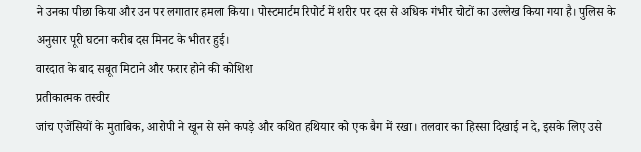ने उनका पीछा किया और उन पर लगातार हमला किया। पोस्टमार्टम रिपोर्ट में शरीर पर दस से अधिक गंभीर चोटों का उल्लेख किया गया है। पुलिस के अनुसार पूरी घटना करीब दस मिनट के भीतर हुई।
वारदात के बाद सबूत मिटाने और फरार होने की कोशिश
प्रतीकात्मक तस्वीर
जांच एजेंसियों के मुताबिक, आरोपी ने खून से सने कपड़े और कथित हथियार को एक बैग में रखा। तलवार का हिस्सा दिखाई न दे, इसके लिए उसे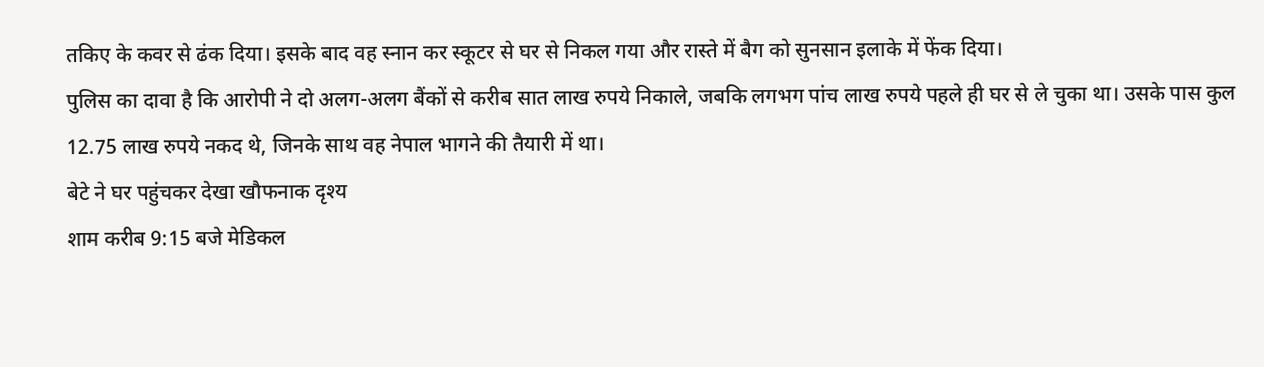तकिए के कवर से ढंक दिया। इसके बाद वह स्नान कर स्कूटर से घर से निकल गया और रास्ते में बैग को सुनसान इलाके में फेंक दिया।
पुलिस का दावा है कि आरोपी ने दो अलग-अलग बैंकों से करीब सात लाख रुपये निकाले, जबकि लगभग पांच लाख रुपये पहले ही घर से ले चुका था। उसके पास कुल 12.75 लाख रुपये नकद थे, जिनके साथ वह नेपाल भागने की तैयारी में था।
बेटे ने घर पहुंचकर देखा खौफनाक दृश्य
शाम करीब 9:15 बजे मेडिकल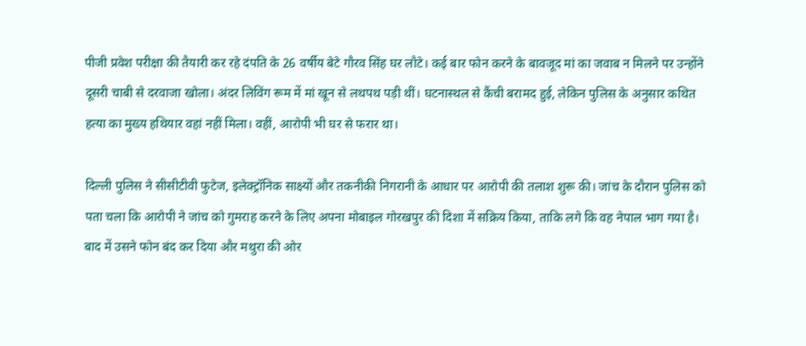पीजी प्रवेश परीक्षा की तैयारी कर रहे दंपति के 26 वर्षीय बेटे गौरव सिंह घर लौटे। कई बार फोन करने के बावजूद मां का जवाब न मिलने पर उन्होंने दूसरी चाबी से दरवाजा खोला। अंदर लिविंग रूम में मां खून से लथपथ पड़ी थीं। घटनास्थल से कैंची बरामद हुई, लेकिन पुलिस के अनुसार कथित हत्या का मुख्य हथियार वहां नहीं मिला। वहीं, आरोपी भी घर से फरार था।

दिल्ली पुलिस ने सीसीटीवी फुटेज, इलेक्ट्रॉनिक साक्ष्यों और तकनीकी निगरानी के आधार पर आरोपी की तलाश शुरू की। जांच के दौरान पुलिस को पता चला कि आरोपी ने जांच को गुमराह करने के लिए अपना मोबाइल गोरखपुर की दिशा में सक्रिय किया, ताकि लगे कि वह नेपाल भाग गया है। बाद में उसने फोन बंद कर दिया और मथुरा की ओर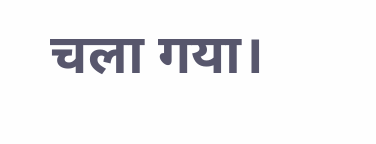चला गया।